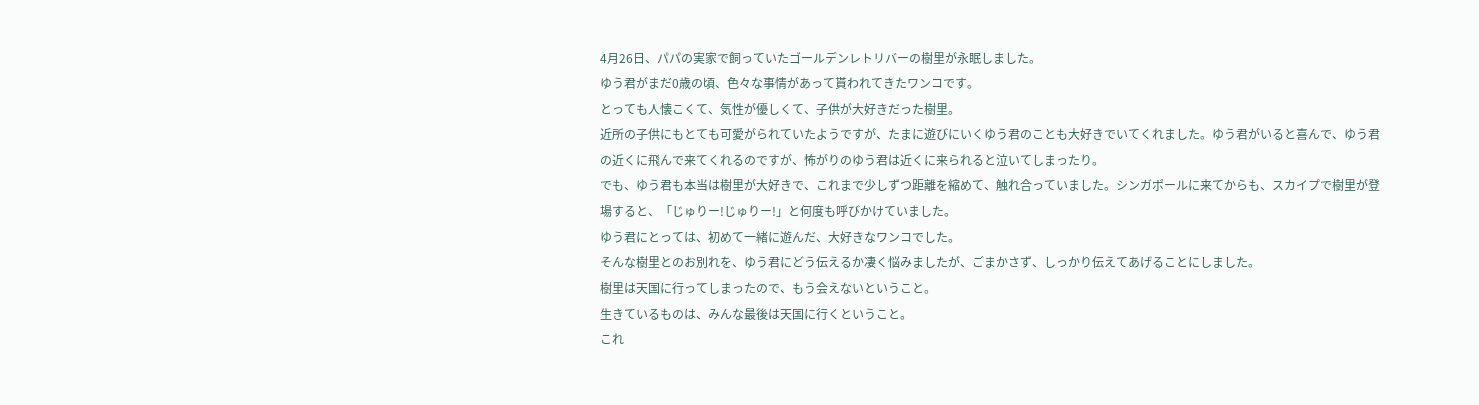4月26日、パパの実家で飼っていたゴールデンレトリバーの樹里が永眠しました。
ゆう君がまだ0歳の頃、色々な事情があって貰われてきたワンコです。
とっても人懐こくて、気性が優しくて、子供が大好きだった樹里。
近所の子供にもとても可愛がられていたようですが、たまに遊びにいくゆう君のことも大好きでいてくれました。ゆう君がいると喜んで、ゆう君の近くに飛んで来てくれるのですが、怖がりのゆう君は近くに来られると泣いてしまったり。
でも、ゆう君も本当は樹里が大好きで、これまで少しずつ距離を縮めて、触れ合っていました。シンガポールに来てからも、スカイプで樹里が登場すると、「じゅりー!じゅりー!」と何度も呼びかけていました。
ゆう君にとっては、初めて一緒に遊んだ、大好きなワンコでした。
そんな樹里とのお別れを、ゆう君にどう伝えるか凄く悩みましたが、ごまかさず、しっかり伝えてあげることにしました。
樹里は天国に行ってしまったので、もう会えないということ。
生きているものは、みんな最後は天国に行くということ。
これ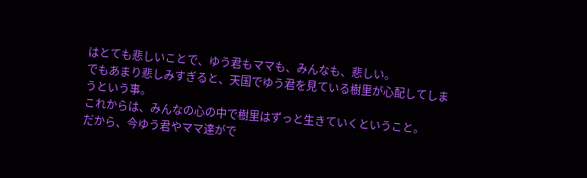はとても悲しいことで、ゆう君もママも、みんなも、悲しい。
でもあまり悲しみすぎると、天国でゆう君を見ている樹里が心配してしまうという事。
これからは、みんなの心の中で樹里はずっと生きていくということ。
だから、今ゆう君やママ達がで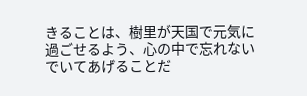きることは、樹里が天国で元気に過ごせるよう、心の中で忘れないでいてあげることだ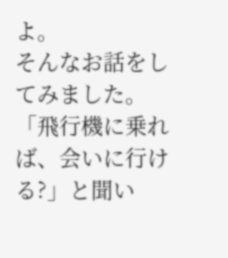よ。
そんなお話をしてみました。
「飛行機に乗れば、会いに行ける?」と聞い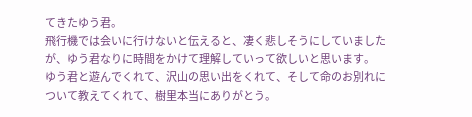てきたゆう君。
飛行機では会いに行けないと伝えると、凄く悲しそうにしていましたが、ゆう君なりに時間をかけて理解していって欲しいと思います。
ゆう君と遊んでくれて、沢山の思い出をくれて、そして命のお別れについて教えてくれて、樹里本当にありがとう。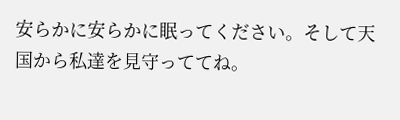安らかに安らかに眠ってください。そして天国から私達を見守っててね。